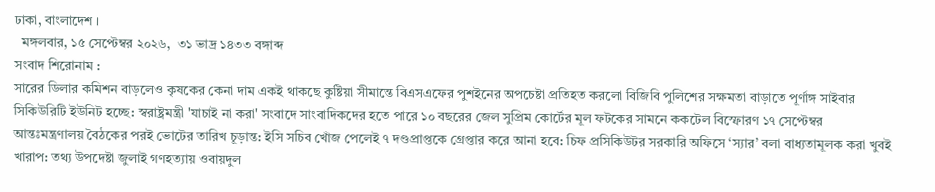ঢাকা, বাংলাদেশ ।
  মঙ্গলবার, ১৫ সেপ্টেম্বর ২০২৬,  ৩১ ভাদ্র ১৪৩৩ বঙ্গাব্দ
সংবাদ শিরোনাম :
সারের ডিলার কমিশন বাড়লেও কৃষকের কেনা দাম একই থাকছে কুষ্টিয়া সীমান্তে বিএসএফের পুশইনের অপচেষ্টা প্রতিহত করলো বিজিবি পুলিশের সক্ষমতা বাড়াতে পূর্ণাঙ্গ সাইবার সিকিউরিটি ইউনিট হচ্ছে: স্বরাষ্ট্রমন্ত্রী 'যাচাই না করা' সংবাদে সাংবাদিকদের হতে পারে ১০ বছরের জেল সুপ্রিম কোর্টের মূল ফটকের সামনে ককটেল বিস্ফোরণ ১৭ সেপ্টেম্বর আন্তঃমন্ত্রণালয় বৈঠকের পরই ভোটের তারিখ চূড়ান্ত: ইসি সচিব খোঁজ পেলেই ৭ দণ্ডপ্রাপ্তকে গ্রেপ্তার করে আনা হবে: চিফ প্রসিকিউটর সরকারি অফিসে ‘স্যার’ বলা বাধ্যতামূলক করা খুবই খারাপ: তথ্য উপদেষ্টা জুলাই গণহত্যায় ওবায়দুল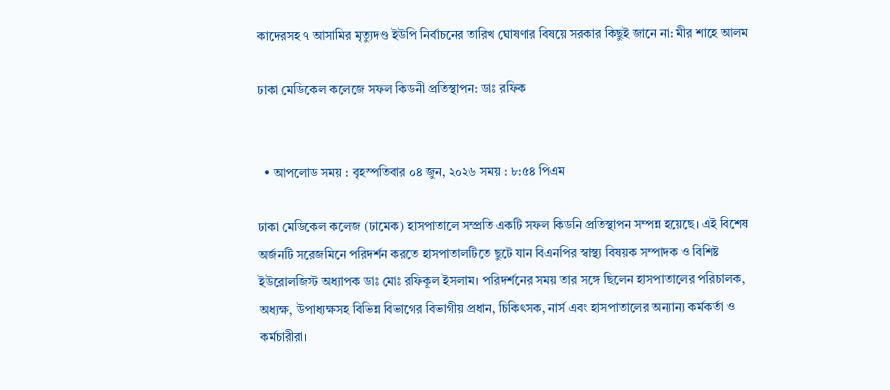কাদেরসহ ৭ আসামির মৃত্যুদণ্ড ইউপি নির্বাচনের তারিখ ঘোষণার বিষয়ে সরকার কিছুই জানে না: মীর শাহে আলম

ঢাকা মেডিকেল কলেজে সফল কিডনী প্রতিস্থাপন: ডাঃ রফিক


  • আপলোড সময় : বৃহস্পতিবার ০৪ জুন, ২০২৬ সময় : ৮:৫৪ পিএম

ঢাকা মেডিকেল কলেজ (ঢামেক) হাসপাতালে সম্প্রতি একটি সফল কিডনি প্রতিস্থাপন সম্পন্ন হয়েছে। এই বিশেষ অর্জনটি সরেজমিনে পরিদর্শন করতে হাসপাতালটিতে ছুটে যান বিএনপির স্বাস্থ্য বিষয়ক সম্পাদক ও বিশিষ্ট ইউরোলজিস্ট অধ্যাপক ডাঃ মোঃ রফিকূল ইসলাম। পরিদর্শনের সময় তার সঙ্গে ছিলেন হাসপাতালের পরিচালক, অধ্যক্ষ, উপাধ্যক্ষসহ বিভিন্ন বিভাগের বিভাগীয় প্রধান, চিকিৎসক, নার্স এবং হাসপাতালের অন্যান্য কর্মকর্তা ও কর্মচারীরা।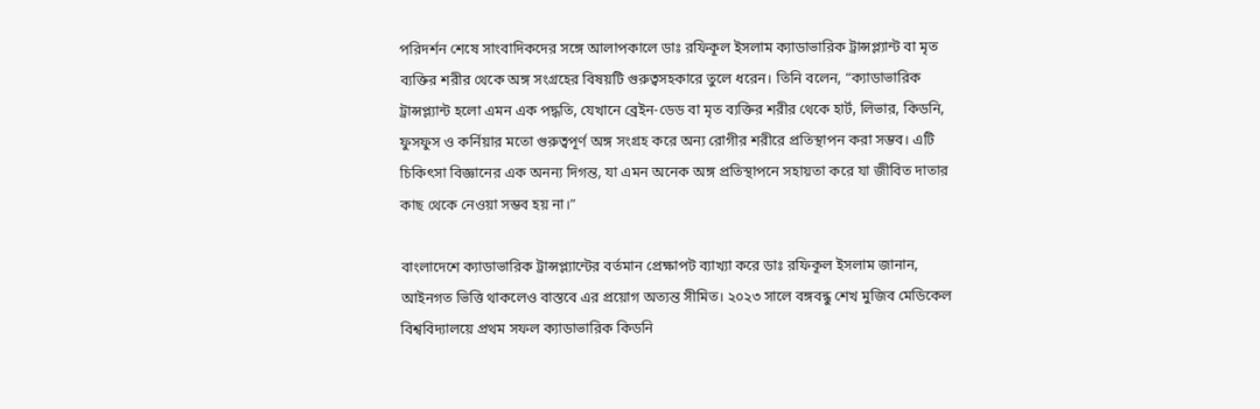পরিদর্শন শেষে সাংবাদিকদের সঙ্গে আলাপকালে ডাঃ রফিকূল ইসলাম ক্যাডাভারিক ট্রান্সপ্ল্যান্ট বা মৃত ব্যক্তির শরীর থেকে অঙ্গ সংগ্রহের বিষয়টি গুরুত্বসহকারে তুলে ধরেন। তিনি বলেন, “ক্যাডাভারিক ট্রান্সপ্ল্যান্ট হলো এমন এক পদ্ধতি, যেখানে ব্রেইন-ডেড বা মৃত ব্যক্তির শরীর থেকে হার্ট, লিভার, কিডনি, ফুসফুস ও কর্নিয়ার মতো গুরুত্বপূর্ণ অঙ্গ সংগ্রহ করে অন্য রোগীর শরীরে প্রতিস্থাপন করা সম্ভব। এটি চিকিৎসা বিজ্ঞানের এক অনন্য দিগন্ত, যা এমন অনেক অঙ্গ প্রতিস্থাপনে সহায়তা করে যা জীবিত দাতার কাছ থেকে নেওয়া সম্ভব হয় না।”

বাংলাদেশে ক্যাডাভারিক ট্রান্সপ্ল্যান্টের বর্তমান প্রেক্ষাপট ব্যাখ্যা করে ডাঃ রফিকূল ইসলাম জানান, আইনগত ভিত্তি থাকলেও বাস্তবে এর প্রয়োগ অত্যন্ত সীমিত। ২০২৩ সালে বঙ্গবন্ধু শেখ মুজিব মেডিকেল বিশ্ববিদ্যালয়ে প্রথম সফল ক্যাডাভারিক কিডনি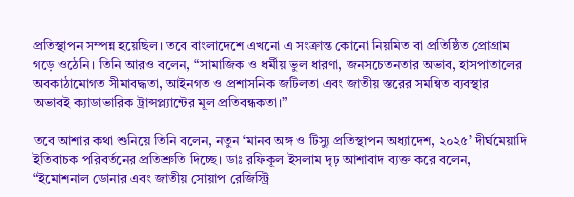প্রতিস্থাপন সম্পন্ন হয়েছিল। তবে বাংলাদেশে এখনো এ সংক্রান্ত কোনো নিয়মিত বা প্রতিষ্ঠিত প্রোগ্রাম গড়ে ওঠেনি। তিনি আরও বলেন, “সামাজিক ও ধর্মীয় ভুল ধারণা, জনসচেতনতার অভাব, হাসপাতালের অবকাঠামোগত সীমাবদ্ধতা, আইনগত ও প্রশাসনিক জটিলতা এবং জাতীয় স্তরের সমন্বিত ব্যবস্থার অভাবই ক্যাডাভারিক ট্রান্সপ্ল্যান্টের মূল প্রতিবন্ধকতা।”

তবে আশার কথা শুনিয়ে তিনি বলেন, নতুন ‘মানব অঙ্গ ও টিস্যু প্রতিস্থাপন অধ্যাদেশ, ২০২৫’ দীর্ঘমেয়াদি ইতিবাচক পরিবর্তনের প্রতিশ্রুতি দিচ্ছে। ডাঃ রফিকূল ইসলাম দৃঢ় আশাবাদ ব্যক্ত করে বলেন, “ইমোশনাল ডোনার এবং জাতীয় সোয়াপ রেজিস্ট্রি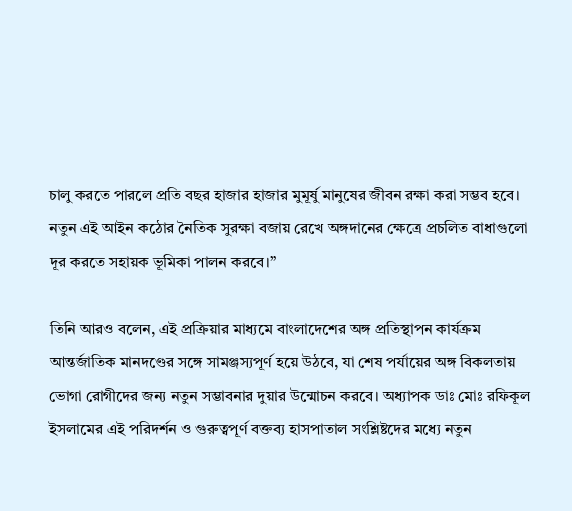চালু করতে পারলে প্রতি বছর হাজার হাজার মুমূর্ষু মানুষের জীবন রক্ষা করা সম্ভব হবে। নতুন এই আইন কঠোর নৈতিক সুরক্ষা বজায় রেখে অঙ্গদানের ক্ষেত্রে প্রচলিত বাধাগুলো দূর করতে সহায়ক ভূমিকা পালন করবে।”

তিনি আরও বলেন, এই প্রক্রিয়ার মাধ্যমে বাংলাদেশের অঙ্গ প্রতিস্থাপন কার্যক্রম আন্তর্জাতিক মানদণ্ডের সঙ্গে সামঞ্জস্যপূর্ণ হয়ে উঠবে, যা শেষ পর্যায়ের অঙ্গ বিকলতায় ভোগা রোগীদের জন্য নতুন সম্ভাবনার দুয়ার উন্মোচন করবে। অধ্যাপক ডাঃ মোঃ রফিকূল ইসলামের এই পরিদর্শন ও গুরুত্বপূর্ণ বক্তব্য হাসপাতাল সংশ্লিষ্টদের মধ্যে নতুন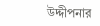উদ্দীপনার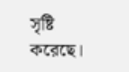সৃষ্টি করেছে।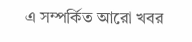এ সম্পর্কিত আরো খবর